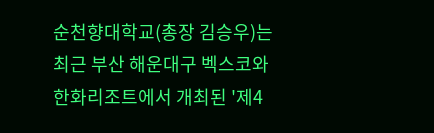순천향대학교(총장 김승우)는 최근 부산 해운대구 벡스코와 한화리조트에서 개최된 '제4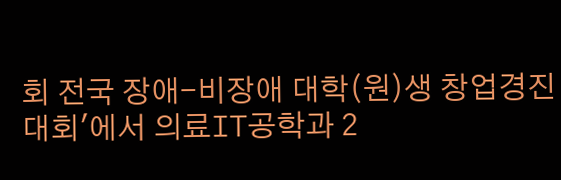회 전국 장애-비장애 대학(원)생 창업경진대회'에서 의료IT공학과 2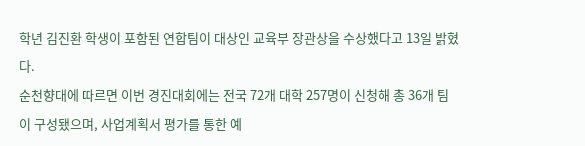학년 김진환 학생이 포함된 연합팀이 대상인 교육부 장관상을 수상했다고 13일 밝혔다.
순천향대에 따르면 이번 경진대회에는 전국 72개 대학 257명이 신청해 총 36개 팀이 구성됐으며, 사업계획서 평가를 통한 예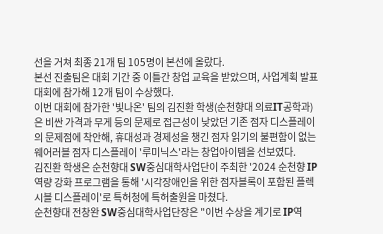선을 거쳐 최종 21개 팀 105명이 본선에 올랐다.
본선 진출팀은 대회 기간 중 이틀간 창업 교육을 받았으며, 사업계획 발표 대회에 참가해 12개 팀이 수상했다.
이번 대회에 참가한 '빛나온' 팀의 김진환 학생(순천향대 의료IT공학과)은 비싼 가격과 무게 등의 문제로 접근성이 낮았던 기존 점자 디스플레이의 문제점에 착안해, 휴대성과 경제성을 챙긴 점자 읽기의 불편함이 없는 웨어러블 점자 디스플레이 '루미닉스'라는 창업아이템을 선보였다.
김진환 학생은 순천향대 SW중심대학사업단이 주최한 '2024 순천향 IP역량 강화 프로그램을 통해 '시각장애인을 위한 점자블록이 포함된 플렉시블 디스플레이'로 특허청에 특허출원을 마쳤다.
순천향대 전창완 SW중심대학사업단장은 "이번 수상을 계기로 IP역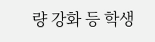량 강화 등 학생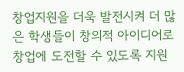창업지원을 더욱 발전시켜 더 많은 학생들이 창의적 아이디어로 창업에 도전할 수 있도록 지원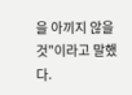을 아끼지 않을 것"이라고 말했다.